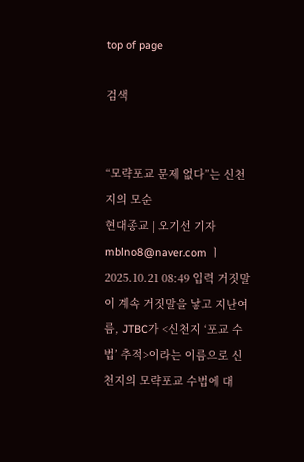top of page

검색


“모략포교 문제 없다”는 신천지의 모순
현대종교 | 오기선 기자 mblno8@naver.com ㅣ2025.10.21 08:49 입력 거짓말이 계속 거짓말을 낳고 지난여름, JTBC가 <신천지 ‘포교 수법’ 추적>이라는 이름으로 신천지의 모략포교 수법에 대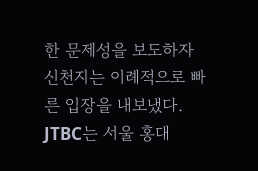한 문제성을 보도하자 신천지는 이례적으로 빠른 입장을 내보냈다. JTBC는 서울 홍대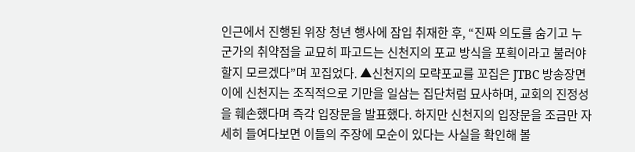인근에서 진행된 위장 청년 행사에 잠입 취재한 후, “진짜 의도를 숨기고 누군가의 취약점을 교묘히 파고드는 신천지의 포교 방식을 포획이라고 불러야 할지 모르겠다”며 꼬집었다. ▲신천지의 모략포교를 꼬집은 JTBC 방송장면 이에 신천지는 조직적으로 기만을 일삼는 집단처럼 묘사하며, 교회의 진정성을 훼손했다며 즉각 입장문을 발표했다. 하지만 신천지의 입장문을 조금만 자세히 들여다보면 이들의 주장에 모순이 있다는 사실을 확인해 볼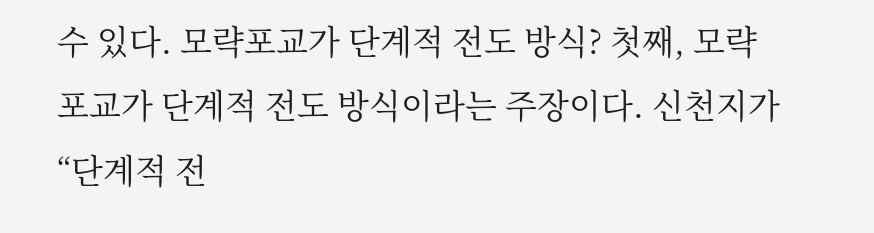수 있다. 모략포교가 단계적 전도 방식? 첫째, 모략포교가 단계적 전도 방식이라는 주장이다. 신천지가 “단계적 전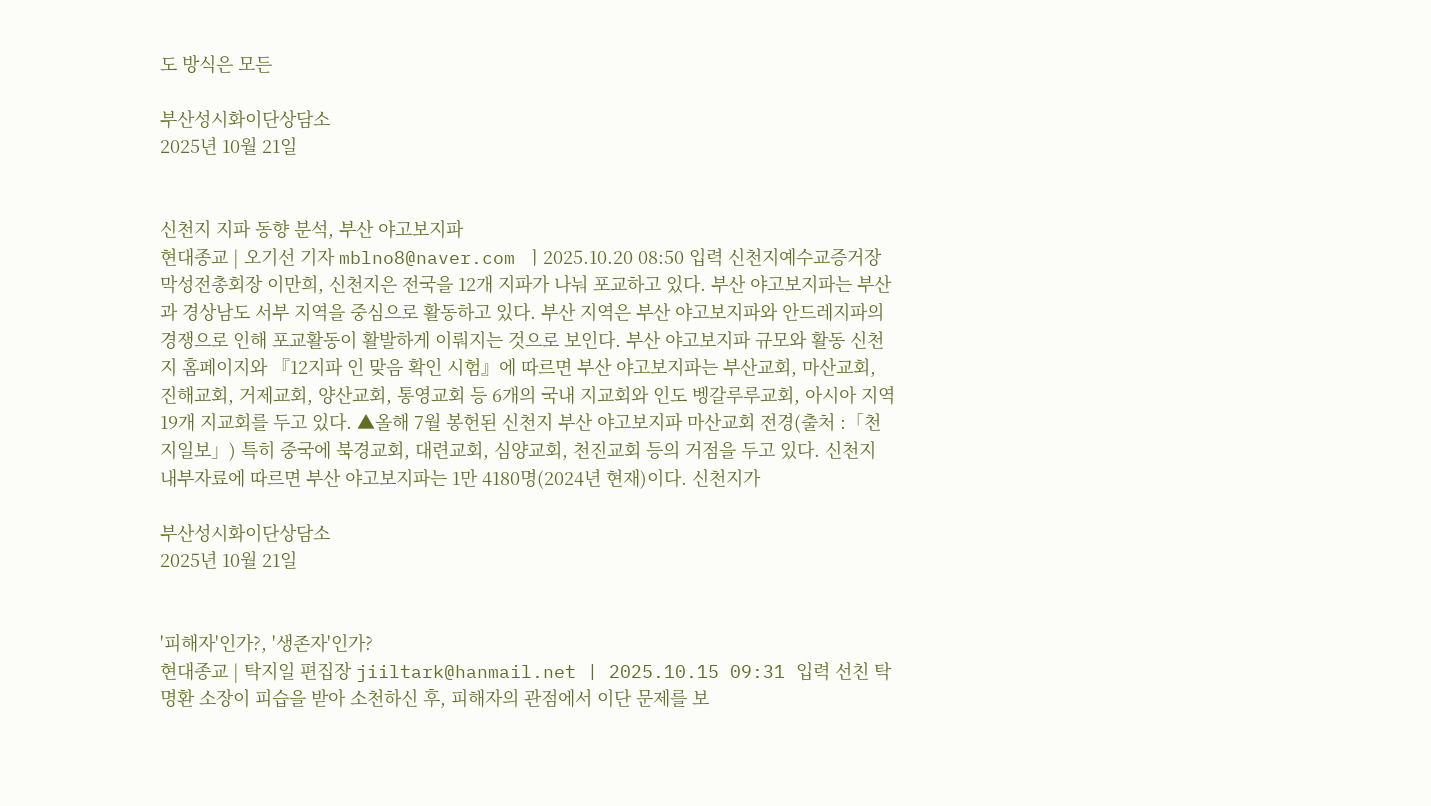도 방식은 모든

부산성시화이단상담소
2025년 10월 21일


신천지 지파 동향 분석, 부산 야고보지파
현대종교 | 오기선 기자 mblno8@naver.com ㅣ2025.10.20 08:50 입력 신천지예수교증거장막성전총회장 이만희, 신천지은 전국을 12개 지파가 나눠 포교하고 있다. 부산 야고보지파는 부산과 경상남도 서부 지역을 중심으로 활동하고 있다. 부산 지역은 부산 야고보지파와 안드레지파의 경쟁으로 인해 포교활동이 활발하게 이뤄지는 것으로 보인다. 부산 야고보지파 규모와 활동 신천지 홈페이지와 『12지파 인 맞음 확인 시험』에 따르면 부산 야고보지파는 부산교회, 마산교회, 진해교회, 거제교회, 양산교회, 통영교회 등 6개의 국내 지교회와 인도 벵갈루루교회, 아시아 지역 19개 지교회를 두고 있다. ▲올해 7월 봉헌된 신천지 부산 야고보지파 마산교회 전경(출처 :「천지일보」) 특히 중국에 북경교회, 대련교회, 심양교회, 천진교회 등의 거점을 두고 있다. 신천지 내부자료에 따르면 부산 야고보지파는 1만 4180명(2024년 현재)이다. 신천지가

부산성시화이단상담소
2025년 10월 21일


'피해자'인가?, '생존자'인가?
현대종교 | 탁지일 편집장 jiiltark@hanmail.net | 2025.10.15 09:31 입력 선친 탁명환 소장이 피습을 받아 소천하신 후, 피해자의 관점에서 이단 문제를 보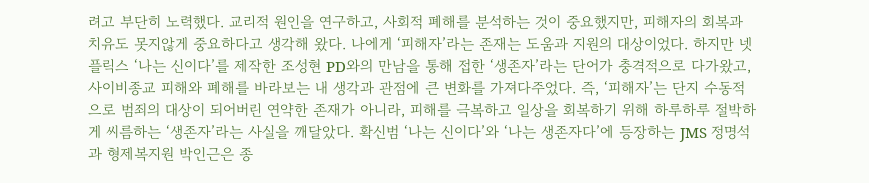려고 부단히 노력했다. 교리적 원인을 연구하고, 사회적 폐해를 분석하는 것이 중요했지만, 피해자의 회복과 치유도 못지않게 중요하다고 생각해 왔다. 나에게 ‘피해자’라는 존재는 도움과 지원의 대상이었다. 하지만 넷플릭스 ‘나는 신이다’를 제작한 조성현 PD와의 만남을 통해 접한 ‘생존자’라는 단어가 충격적으로 다가왔고, 사이비종교 피해와 폐해를 바라보는 내 생각과 관점에 큰 변화를 가져다주었다. 즉, ‘피해자’는 단지 수동적으로 범죄의 대상이 되어버린 연약한 존재가 아니라, 피해를 극복하고 일상을 회복하기 위해 하루하루 절박하게 씨름하는 ‘생존자’라는 사실을 깨달았다. 확신범 ‘나는 신이다’와 ‘나는 생존자다’에 등장하는 JMS 정명석과 형제복지원 박인근은 종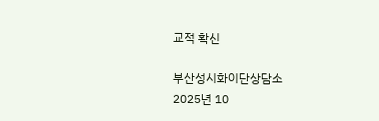교적 확신

부산성시화이단상담소
2025년 10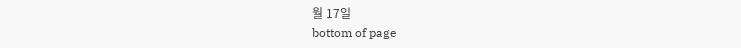월 17일
bottom of page